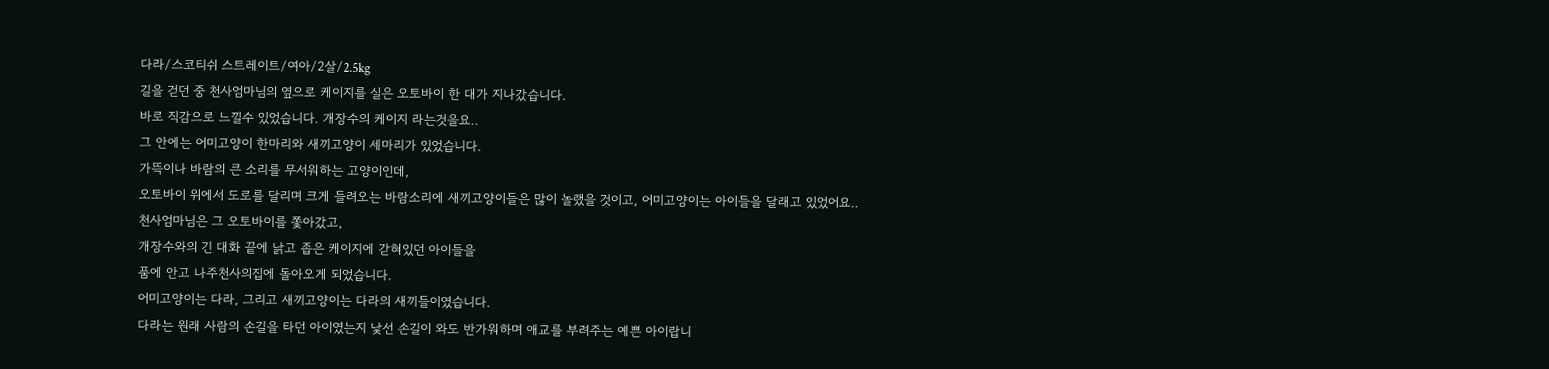다라/스코티쉬 스트레이트/여아/2살/2.5kg
길을 걷던 중 천사엄마님의 옆으로 케이지를 실은 오토바이 한 대가 지나갔습니다.
바로 직감으로 느낄수 있었습니다. 개장수의 케이지 라는것을요..
그 안에는 어미고양이 한마리와 새끼고양이 세마리가 있었습니다.
가뜩이나 바람의 큰 소리를 무서워하는 고양이인데,
오토바이 위에서 도로를 달리며 크게 들려오는 바람소리에 새끼고양이들은 많이 놀랬을 것이고, 어미고양이는 아이들을 달래고 있었어요..
천사엄마님은 그 오토바이를 쫓아갔고,
개장수와의 긴 대화 끝에 낡고 좁은 케이지에 갇혀있던 아이들을
품에 안고 나주천사의집에 돌아오게 되었습니다.
어미고양이는 다라, 그리고 새끼고양이는 다라의 새끼들이였습니다.
다라는 원래 사람의 손길을 타던 아이였는지 낯선 손길이 와도 반가워하며 애교를 부려주는 예쁜 아이랍니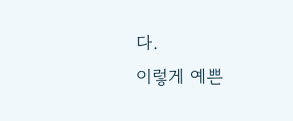다.
이렇게 예쁜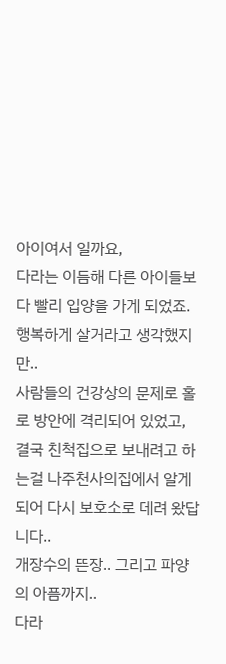아이여서 일까요,
다라는 이듬해 다른 아이들보다 빨리 입양을 가게 되었죠.
행복하게 살거라고 생각했지만..
사람들의 건강상의 문제로 홀로 방안에 격리되어 있었고,
결국 친척집으로 보내려고 하는걸 나주천사의집에서 알게되어 다시 보호소로 데려 왔답니다..
개장수의 뜬장.. 그리고 파양의 아픔까지..
다라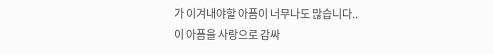가 이겨내야할 아픔이 너무나도 많습니다..
이 아픔을 사랑으로 감싸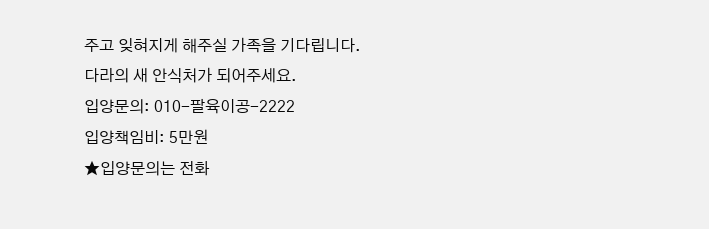주고 잊혀지게 해주실 가족을 기다립니다.
다라의 새 안식처가 되어주세요.
입양문의: 010-팔육이공-2222
입양책임비: 5만원
★입양문의는 전화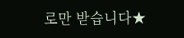로만 받습니다★